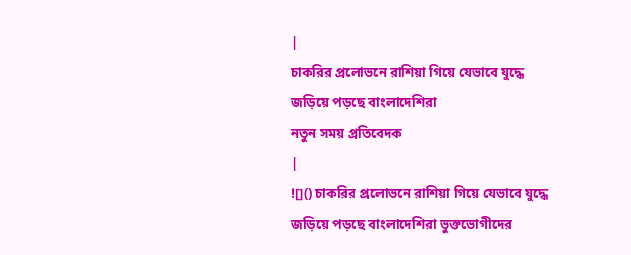|
চাকরির প্রলোভনে রাশিয়া গিয়ে যেভাবে যুদ্ধে জড়িয়ে পড়ছে বাংলাদেশিরা
নতুন সময় প্রতিবেদক
|
![]() চাকরির প্রলোভনে রাশিয়া গিয়ে যেভাবে যুদ্ধে জড়িয়ে পড়ছে বাংলাদেশিরা ভুক্তভোগীদের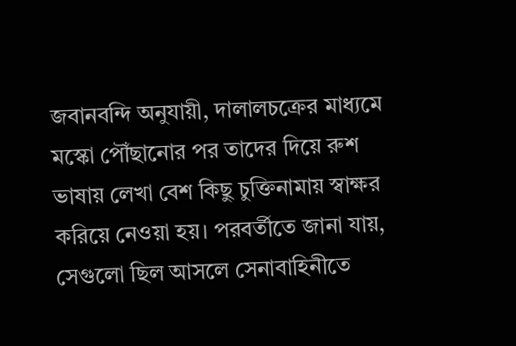জবানবন্দি অনুযায়ী, দালালচক্রের মাধ্যমে মস্কো পৌঁছানোর পর তাদের দিয়ে রুশ ভাষায় লেখা বেশ কিছু চুক্তিনামায় স্বাক্ষর করিয়ে নেওয়া হয়। পরবর্তীতে জানা যায়, সেগুলো ছিল আসলে সেনাবাহিনীতে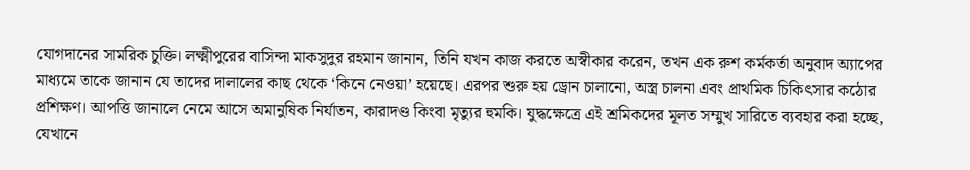যোগদানের সামরিক চুক্তি। লক্ষ্মীপুরের বাসিন্দা মাকসুদুর রহমান জানান, তিনি যখন কাজ করতে অস্বীকার করেন, তখন এক রুশ কর্মকর্তা অনুবাদ অ্যাপের মাধ্যমে তাকে জানান যে তাদের দালালের কাছ থেকে ‘কিনে নেওয়া’ হয়েছে। এরপর শুরু হয় ড্রোন চালানো, অস্ত্র চালনা এবং প্রাথমিক চিকিৎসার কঠোর প্রশিক্ষণ। আপত্তি জানালে নেমে আসে অমানুষিক নির্যাতন, কারাদণ্ড কিংবা মৃত্যুর হুমকি। যুদ্ধক্ষেত্রে এই শ্রমিকদের মূলত সম্মুখ সারিতে ব্যবহার করা হচ্ছে, যেখানে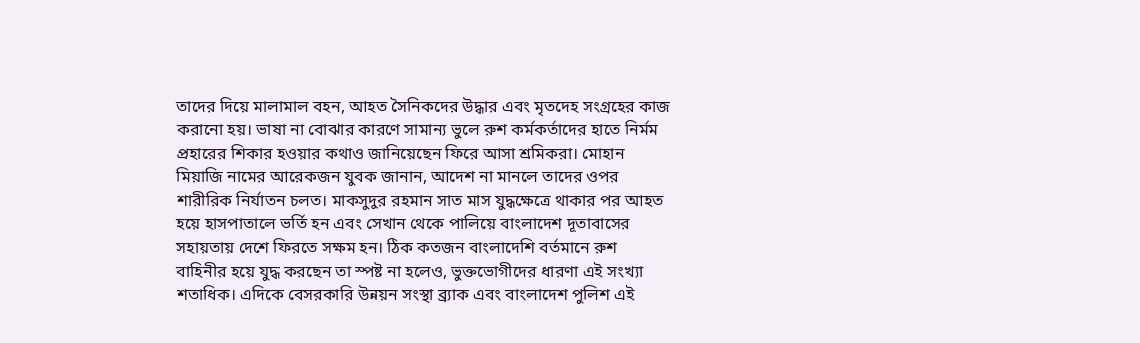তাদের দিয়ে মালামাল বহন, আহত সৈনিকদের উদ্ধার এবং মৃতদেহ সংগ্রহের কাজ করানো হয়। ভাষা না বোঝার কারণে সামান্য ভুলে রুশ কর্মকর্তাদের হাতে নির্মম প্রহারের শিকার হওয়ার কথাও জানিয়েছেন ফিরে আসা শ্রমিকরা। মোহান মিয়াজি নামের আরেকজন যুবক জানান, আদেশ না মানলে তাদের ওপর শারীরিক নির্যাতন চলত। মাকসুদুর রহমান সাত মাস যুদ্ধক্ষেত্রে থাকার পর আহত হয়ে হাসপাতালে ভর্তি হন এবং সেখান থেকে পালিয়ে বাংলাদেশ দূতাবাসের সহায়তায় দেশে ফিরতে সক্ষম হন। ঠিক কতজন বাংলাদেশি বর্তমানে রুশ বাহিনীর হয়ে যুদ্ধ করছেন তা স্পষ্ট না হলেও, ভুক্তভোগীদের ধারণা এই সংখ্যা শতাধিক। এদিকে বেসরকারি উন্নয়ন সংস্থা ব্র্যাক এবং বাংলাদেশ পুলিশ এই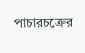পাচারচক্রের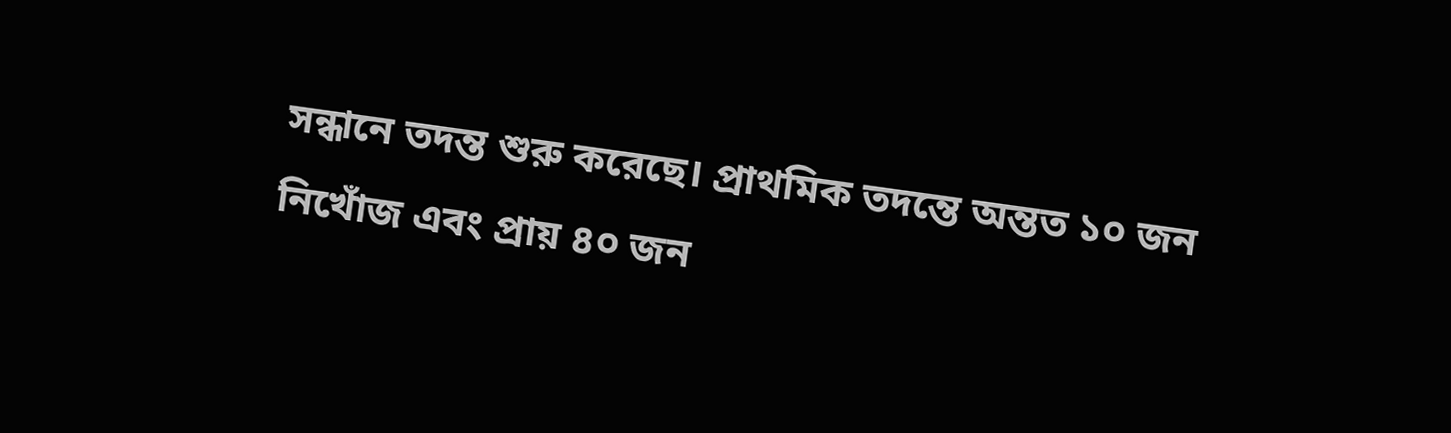সন্ধানে তদন্ত শুরু করেছে। প্রাথমিক তদন্তে অন্তত ১০ জন নিখোঁজ এবং প্রায় ৪০ জন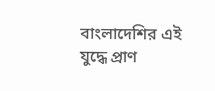বাংলাদেশির এই যুদ্ধে প্রাণ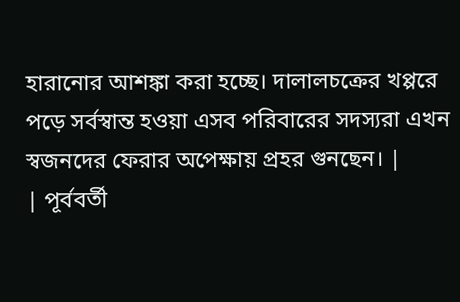হারানোর আশঙ্কা করা হচ্ছে। দালালচক্রের খপ্পরে পড়ে সর্বস্বান্ত হওয়া এসব পরিবারের সদস্যরা এখন স্বজনদের ফেরার অপেক্ষায় প্রহর গুনছেন। |
| পূর্ববর্তী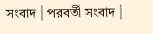সংবাদ | পরবর্তী সংবাদ |